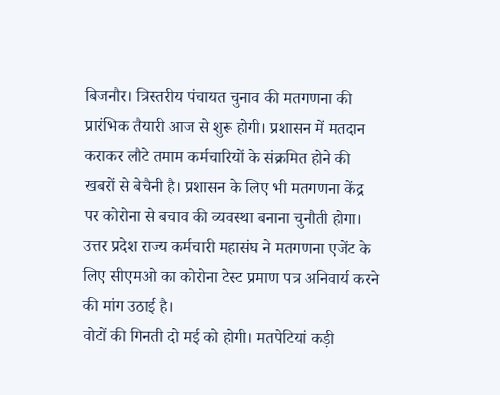बिजनौर। त्रिस्तरीय पंचायत चुनाव की मतगणना की प्रारंभिक तैयारी आज से शुरू होगी। प्रशासन में मतदान कराकर लौटे तमाम कर्मचारियों के संक्रमित होने की खबरों से बेचैनी है। प्रशासन के लिए भी मतगणना केंद्र पर कोरोना से बचाव की व्यवस्था बनाना चुनौती होगा। उत्तर प्रदेश राज्य कर्मचारी महासंघ ने मतगणना एजेंट के लिए सीएमओ का कोरोना टेस्ट प्रमाण पत्र अनिवार्य करने की मांग उठाई है।
वोटों की गिनती दो मई को होगी। मतपेटियां कड़ी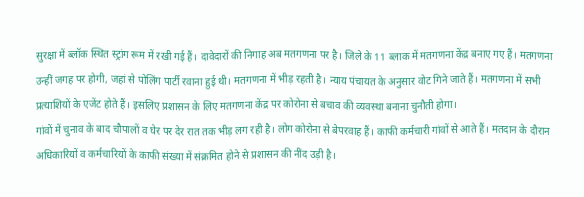सुरक्षा में ब्लॉक स्थित स्ट्रांग रूम में रखी गई हैं। दावेदारों की निगाह अब मतगणना पर है। जिले के 11 ब्लाक में मतगणना केंद्र बनाए गए हैं। मतगणना उन्हीं जगह पर होगी, जहां से पोलिंग पार्टी रवाना हुई थी। मतगणना में भीड़ रहती है। न्याय पंचायत के अनुसार वोट गिने जाते हैं। मतगणना में सभी प्रत्याशियों के एजेंट होते हैं। इसलिए प्रशासन के लिए मतगणना केंद्र पर कोरोना से बचाव की व्यवस्था बनाना चुनौती होगा।
गांवों में चुनाव के बाद चौपालों व घेर पर देर रात तक भीड़ लग रही है। लोग कोरोना से बेपरवाह हैं। काफी कर्मचारी गांवों से आते हैं। मतदान के दौरान अधिकारियों व कर्मचारियों के काफी संख्या में संक्रमित होने से प्रशासन की नींद उड़ी है।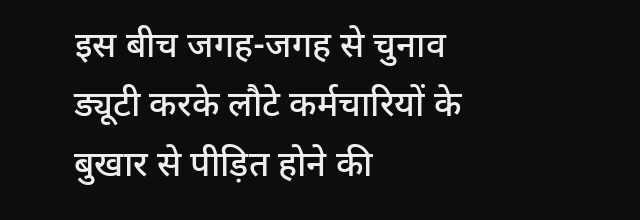इस बीच जगह-जगह से चुनाव ड्यूटी करके लौटे कर्मचारियों के बुखार से पीड़ित होने की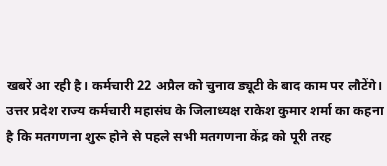खबरें आ रही है। कर्मचारी 22 अप्रैल को चुनाव ड्यूटी के बाद काम पर लौटेंगे।
उत्तर प्रदेश राज्य कर्मचारी महासंघ के जिलाध्यक्ष राकेश कुमार शर्मा का कहना है कि मतगणना शुरू होने से पहले सभी मतगणना केंद्र को पूरी तरह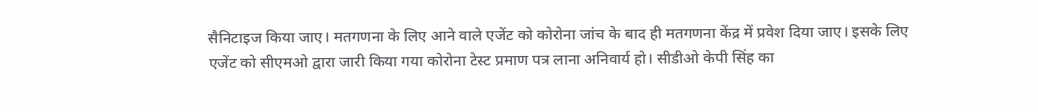सैनिटाइज किया जाए। मतगणना के लिए आने वाले एजेंट को कोरोना जांच के बाद ही मतगणना केंद्र में प्रवेश दिया जाए। इसके लिए एजेंट को सीएमओ द्वारा जारी किया गया कोरोना टेस्ट प्रमाण पत्र लाना अनिवार्य हो। सीडीओ केपी सिंह का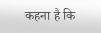कहना है कि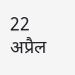22 अप्रैल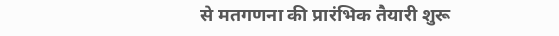से मतगणना की प्रारंभिक तैयारी शुरू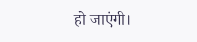हो जाएंगी।